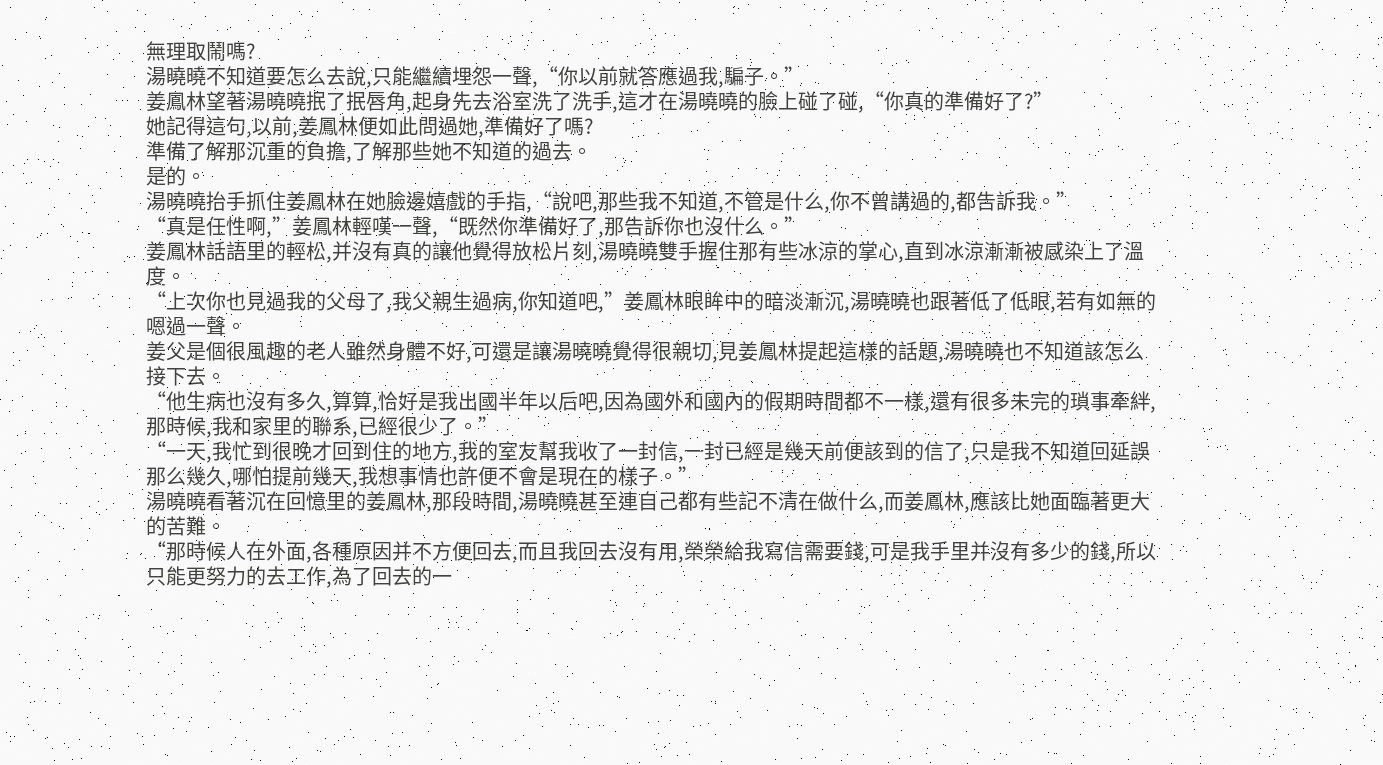無理取鬧嗎?
湯曉曉不知道要怎么去說,只能繼續埋怨一聲,“你以前就答應過我,騙子。”
姜鳳林望著湯曉曉抿了抿唇角,起身先去浴室洗了洗手,這才在湯曉曉的臉上碰了碰,“你真的準備好了?”
她記得這句,以前,姜鳳林便如此問過她,準備好了嗎?
準備了解那沉重的負擔,了解那些她不知道的過去。
是的。
湯曉曉抬手抓住姜鳳林在她臉邊嬉戲的手指,“說吧,那些我不知道,不管是什么,你不曾講過的,都告訴我。”
“真是任性啊,”姜鳳林輕嘆一聲,“既然你準備好了,那告訴你也沒什么。”
姜鳳林話語里的輕松,并沒有真的讓他覺得放松片刻,湯曉曉雙手握住那有些冰涼的掌心,直到冰涼漸漸被感染上了溫度。
“上次你也見過我的父母了,我父親生過病,你知道吧,”姜鳳林眼眸中的暗淡漸沉,湯曉曉也跟著低了低眼,若有如無的嗯過一聲。
姜父是個很風趣的老人雖然身體不好,可還是讓湯曉曉覺得很親切,見姜鳳林提起這樣的話題,湯曉曉也不知道該怎么接下去。
“他生病也沒有多久,算算,恰好是我出國半年以后吧,因為國外和國內的假期時間都不一樣,還有很多未完的瑣事牽絆,那時候,我和家里的聯系,已經很少了。”
“一天,我忙到很晚才回到住的地方,我的室友幫我收了一封信,一封已經是幾天前便該到的信了,只是我不知道回延誤那么幾久,哪怕提前幾天,我想事情也許便不會是現在的樣子。”
湯曉曉看著沉在回憶里的姜鳳林,那段時間,湯曉曉甚至連自己都有些記不清在做什么,而姜鳳林,應該比她面臨著更大的苦難。
“那時候人在外面,各種原因并不方便回去,而且我回去沒有用,榮榮給我寫信需要錢,可是我手里并沒有多少的錢,所以只能更努力的去工作,為了回去的一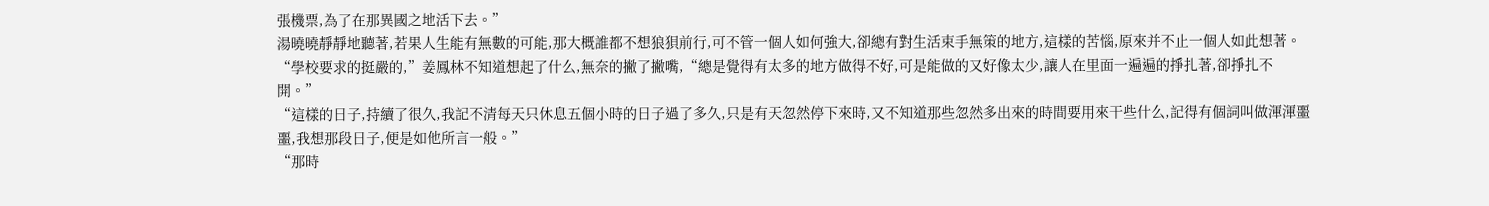張機票,為了在那異國之地活下去。”
湯曉曉靜靜地聽著,若果人生能有無數的可能,那大概誰都不想狼狽前行,可不管一個人如何強大,卻總有對生活束手無策的地方,這樣的苦惱,原來并不止一個人如此想著。
“學校要求的挺嚴的,”姜鳳林不知道想起了什么,無奈的撇了撇嘴,“總是覺得有太多的地方做得不好,可是能做的又好像太少,讓人在里面一遍遍的掙扎著,卻掙扎不開。”
“這樣的日子,持續了很久,我記不清每天只休息五個小時的日子過了多久,只是有天忽然停下來時,又不知道那些忽然多出來的時間要用來干些什么,記得有個詞叫做渾渾噩噩,我想那段日子,便是如他所言一般。”
“那時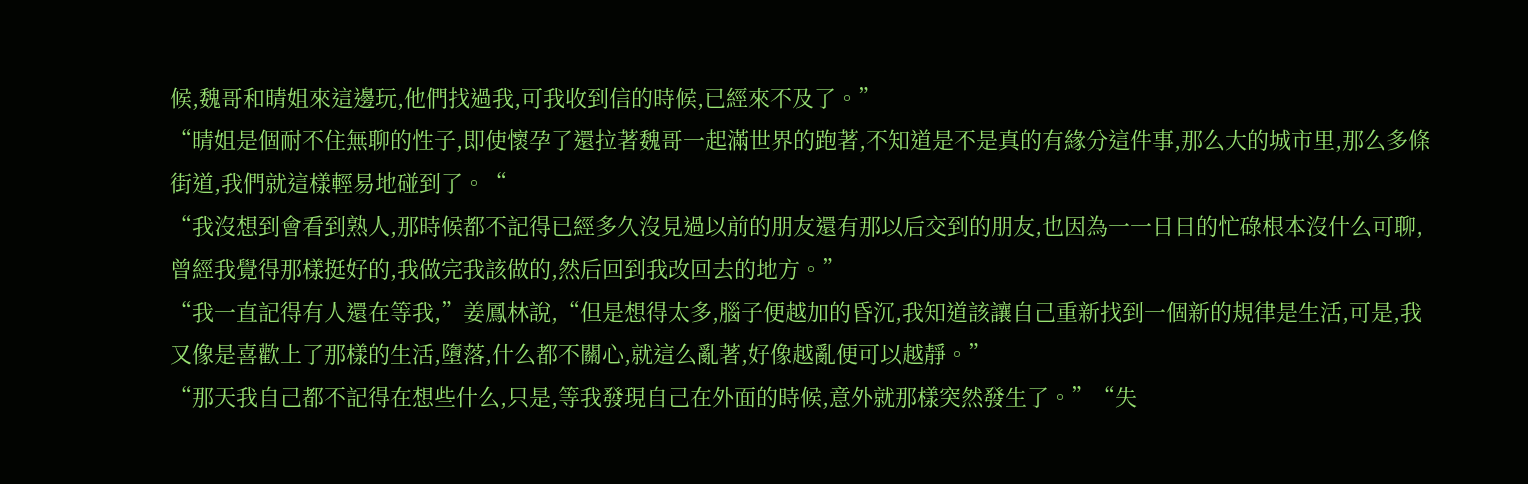候,魏哥和晴姐來這邊玩,他們找過我,可我收到信的時候,已經來不及了。”
“晴姐是個耐不住無聊的性子,即使懷孕了還拉著魏哥一起滿世界的跑著,不知道是不是真的有緣分這件事,那么大的城市里,那么多條街道,我們就這樣輕易地碰到了。“
“我沒想到會看到熟人,那時候都不記得已經多久沒見過以前的朋友還有那以后交到的朋友,也因為一一日日的忙碌根本沒什么可聊,曾經我覺得那樣挺好的,我做完我該做的,然后回到我改回去的地方。”
“我一直記得有人還在等我,”姜鳳林說,“但是想得太多,腦子便越加的昏沉,我知道該讓自己重新找到一個新的規律是生活,可是,我又像是喜歡上了那樣的生活,墮落,什么都不關心,就這么亂著,好像越亂便可以越靜。”
“那天我自己都不記得在想些什么,只是,等我發現自己在外面的時候,意外就那樣突然發生了。”“失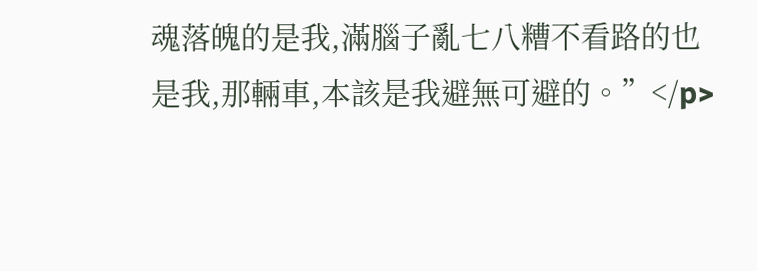魂落魄的是我,滿腦子亂七八糟不看路的也是我,那輛車,本該是我避無可避的。”</p>